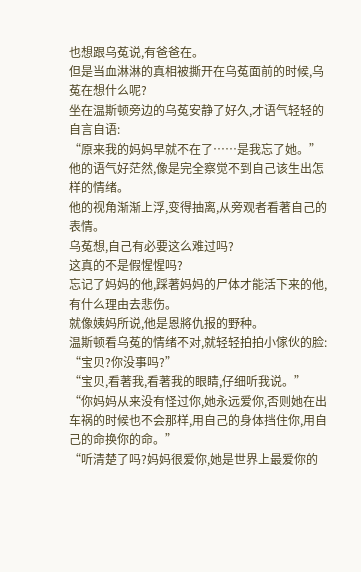也想跟乌菟说,有爸爸在。
但是当血淋淋的真相被撕开在乌菟面前的时候,乌菟在想什么呢?
坐在温斯顿旁边的乌菟安静了好久,才语气轻轻的自言自语:
“原来我的妈妈早就不在了……是我忘了她。”
他的语气好茫然,像是完全察觉不到自己该生出怎样的情绪。
他的视角渐渐上浮,变得抽离,从旁观者看著自己的表情。
乌菟想,自己有必要这么难过吗?
这真的不是假惺惺吗?
忘记了妈妈的他,踩著妈妈的尸体才能活下来的他,有什么理由去悲伤。
就像姨妈所说,他是恩將仇报的野种。
温斯顿看乌菟的情绪不对,就轻轻拍拍小傢伙的脸:
“宝贝?你没事吗?”
“宝贝,看著我,看著我的眼睛,仔细听我说。”
“你妈妈从来没有怪过你,她永远爱你,否则她在出车祸的时候也不会那样,用自己的身体挡住你,用自己的命换你的命。”
“听清楚了吗?妈妈很爱你,她是世界上最爱你的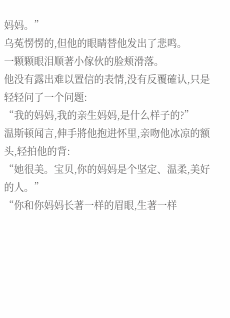妈妈。”
乌菟愣愣的,但他的眼睛替他发出了悲鸣。
一颗颗眼泪顺著小傢伙的脸颊滑落。
他没有露出难以置信的表情,没有反覆確认,只是轻轻问了一个问题:
“我的妈妈,我的亲生妈妈,是什么样子的?”
温斯顿闻言,伸手將他抱进怀里,亲吻他冰凉的额头,轻拍他的背:
“她很美。宝贝,你的妈妈是个坚定、温柔,美好的人。”
“你和你妈妈长著一样的眉眼,生著一样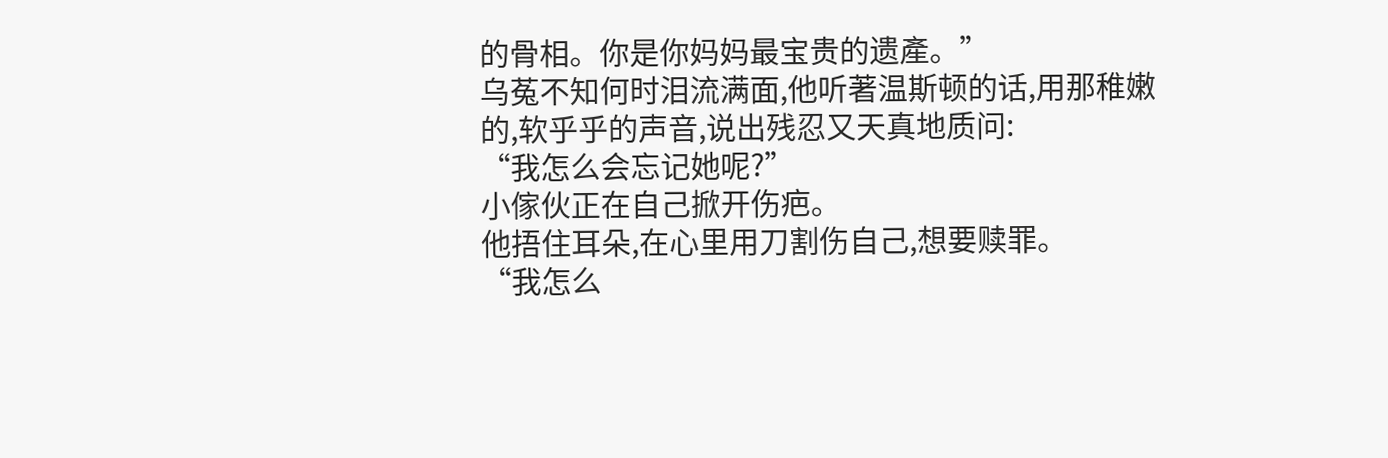的骨相。你是你妈妈最宝贵的遗產。”
乌菟不知何时泪流满面,他听著温斯顿的话,用那稚嫩的,软乎乎的声音,说出残忍又天真地质问:
“我怎么会忘记她呢?”
小傢伙正在自己掀开伤疤。
他捂住耳朵,在心里用刀割伤自己,想要赎罪。
“我怎么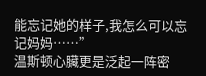能忘记她的样子,我怎么可以忘记妈妈……”
温斯顿心臟更是泛起一阵密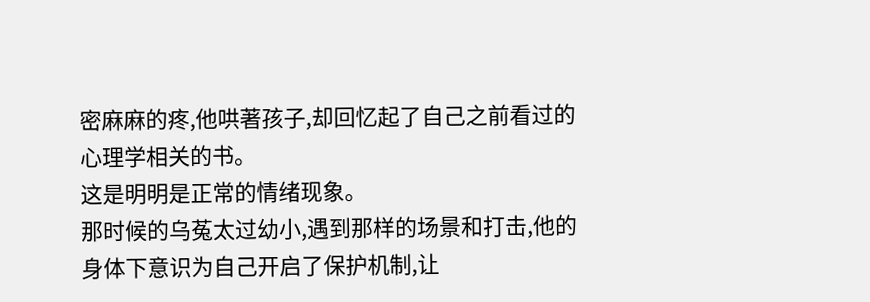密麻麻的疼,他哄著孩子,却回忆起了自己之前看过的心理学相关的书。
这是明明是正常的情绪现象。
那时候的乌菟太过幼小,遇到那样的场景和打击,他的身体下意识为自己开启了保护机制,让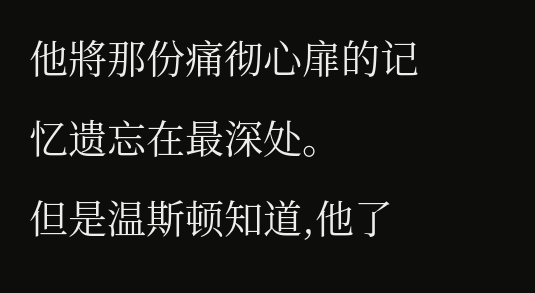他將那份痛彻心扉的记忆遗忘在最深处。
但是温斯顿知道,他了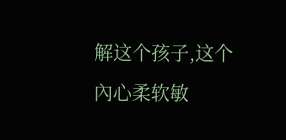解这个孩子,这个內心柔软敏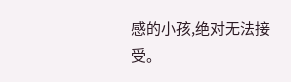感的小孩,绝对无法接受。